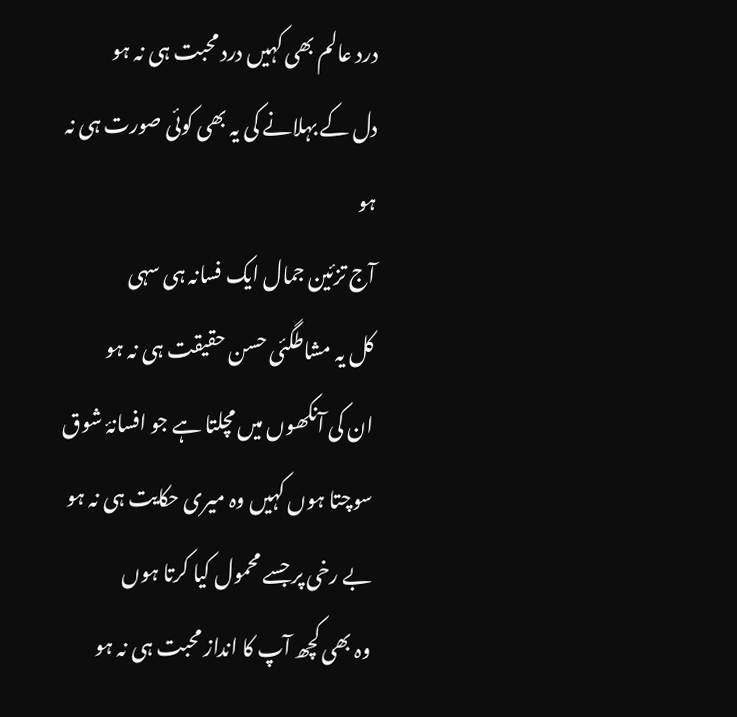درد عالم بھی کہیں درد محبت ہی نہ ہو
دل کے بہلانے کی یہ بھی کوئی صورت ہی نہ ہو
آج تزئین جمال ایک فسانہ ہی سہی
کل یہ مشاطگئی حسن حقیقت ہی نہ ہو
ان کی آنکھوں میں مچلتا ہے جو افسانۂ شوق
سوچتا ہوں کہیں وہ میری حکایت ہی نہ ہو
بے رخی پر جسے محمول کیا کرتا ہوں
وہ بھی کچھ آپ کا انداز محبت ہی نہ ہو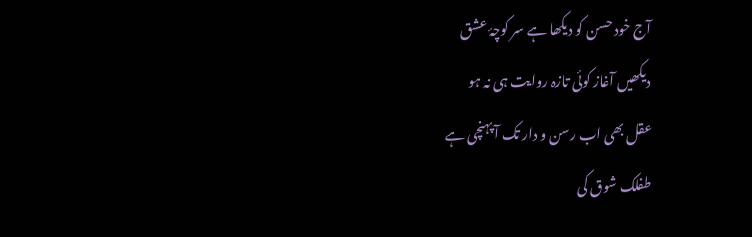آج خود حسن کو دیکھا ہے سر کوچۂ عشق
دیکھیں آغاز کوئی تازہ روایت ہی نہ ہو
عقل بھی اب رسن و دار تک آ پہنچی ہے
طفلک شوق کی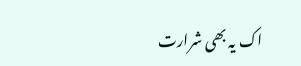اک یہ بھی شرارت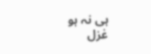ہی نہ ہو
غزل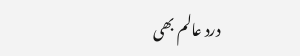درد عالم بھی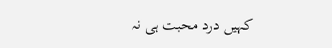کہیں درد محبت ہی نہ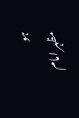ہو
مظہر امام